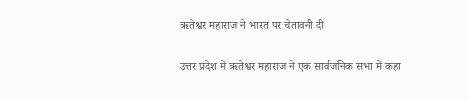ऋतेश्वर महाराज ने भारत पर चेतावनी दी

उत्तर प्रदेश में ऋतेश्वर महाराज ने एक सार्वजनिक सभा में कहा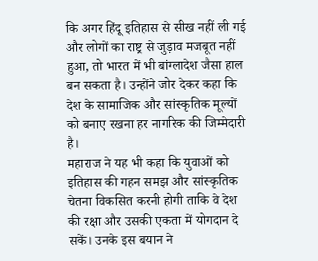कि अगर हिंदू इतिहास से सीख नहीं ली गई और लोगों का राष्ट्र से जुड़ाव मजबूत नहीं हुआ, तो भारत में भी बांग्लादेश जैसा हाल बन सकता है। उन्होंने जोर देकर कहा कि देश के सामाजिक और सांस्कृतिक मूल्यों को बनाए रखना हर नागरिक की जिम्मेदारी है।
महाराज ने यह भी कहा कि युवाओं को इतिहास की गहन समझ और सांस्कृतिक चेतना विकसित करनी होगी ताकि वे देश की रक्षा और उसकी एकता में योगदान दे सकें। उनके इस बयान ने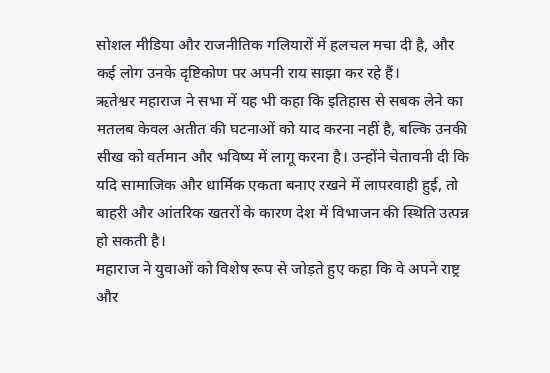सोशल मीडिया और राजनीतिक गलियारों में हलचल मचा दी है, और कई लोग उनके दृष्टिकोण पर अपनी राय साझा कर रहे हैं।
ऋतेश्वर महाराज ने सभा में यह भी कहा कि इतिहास से सबक लेने का मतलब केवल अतीत की घटनाओं को याद करना नहीं है, बल्कि उनकी सीख को वर्तमान और भविष्य में लागू करना है। उन्होंने चेतावनी दी कि यदि सामाजिक और धार्मिक एकता बनाए रखने में लापरवाही हुई, तो बाहरी और आंतरिक खतरों के कारण देश में विभाजन की स्थिति उत्पन्न हो सकती है।
महाराज ने युवाओं को विशेष रूप से जोड़ते हुए कहा कि वे अपने राष्ट्र और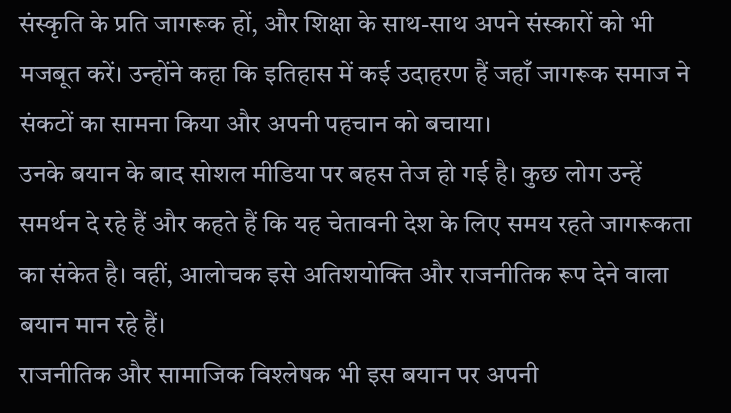संस्कृति के प्रति जागरूक हों, और शिक्षा के साथ-साथ अपने संस्कारों को भी मजबूत करें। उन्होंने कहा कि इतिहास में कई उदाहरण हैं जहाँ जागरूक समाज ने संकटों का सामना किया और अपनी पहचान को बचाया।
उनके बयान के बाद सोशल मीडिया पर बहस तेज हो गई है। कुछ लोग उन्हें समर्थन दे रहे हैं और कहते हैं कि यह चेतावनी देश के लिए समय रहते जागरूकता का संकेत है। वहीं, आलोचक इसे अतिशयोक्ति और राजनीतिक रूप देने वाला बयान मान रहे हैं।
राजनीतिक और सामाजिक विश्लेषक भी इस बयान पर अपनी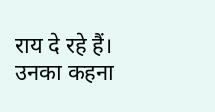राय दे रहे हैं। उनका कहना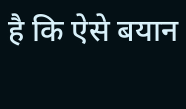है कि ऐसे बयान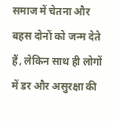समाज में चेतना और बहस दोनों को जन्म देते हैं, लेकिन साथ ही लोगों में डर और असुरक्षा की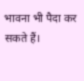भावना भी पैदा कर सकते हैं।